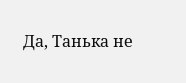Да, Танька не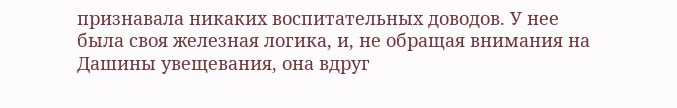признавала никаких воспитательных доводов. У нее была своя железная логика, и, не обращая внимания на Дашины увещевания, она вдруг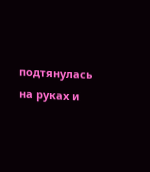подтянулась на руках и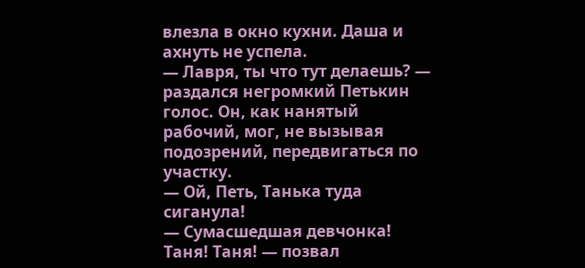влезла в окно кухни. Даша и ахнуть не успела.
— Лавря, ты что тут делаешь? — раздался негромкий Петькин голос. Он, как нанятый рабочий, мог, не вызывая подозрений, передвигаться по участку.
— Ой, Петь, Танька туда сиганула!
— Сумасшедшая девчонка! Таня! Таня! — позвал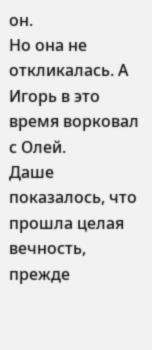он.
Но она не откликалась. А Игорь в это время ворковал с Олей.
Даше показалось, что прошла целая вечность, прежде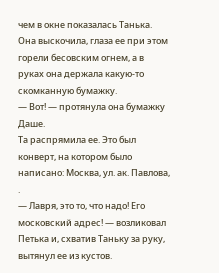чем в окне показалась Танька. Она выскочила, глаза ее при этом горели бесовским огнем, а в руках она держала какую-то скомканную бумажку.
— Вот! — протянула она бумажку Даше.
Та распрямила ее. Это был конверт, на котором было написано: Москва, ул. ак. Павлова, .
— Лавря, это то, что надо! Его московский адрес! — возликовал Петька и, схватив Таньку за руку, вытянул ее из кустов.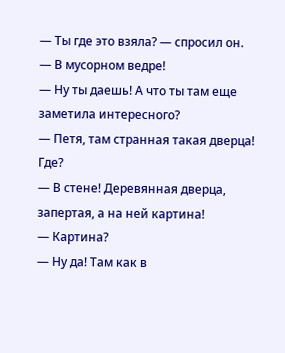— Ты где это взяла? — спросил он.
— В мусорном ведре!
— Ну ты даешь! А что ты там еще заметила интересного?
— Петя, там странная такая дверца!
Где?
— В стене! Деревянная дверца, запертая, а на ней картина!
— Картина?
— Ну да! Там как в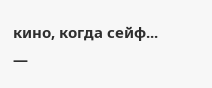кино, когда сейф...
—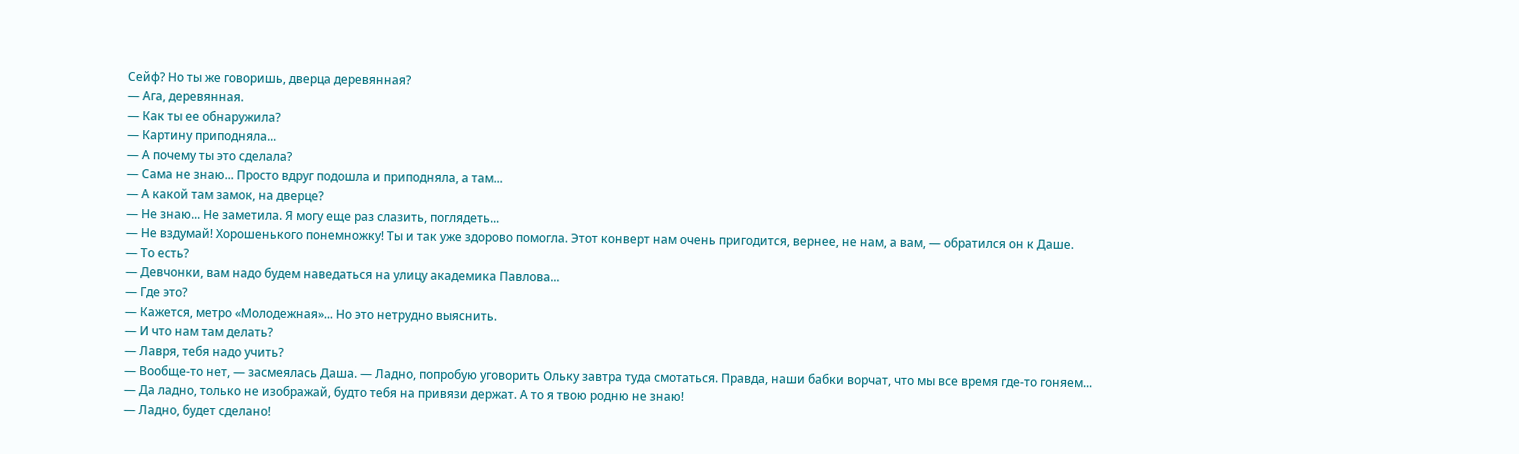Сейф? Но ты же говоришь, дверца деревянная?
— Ага, деревянная.
— Как ты ее обнаружила?
— Картину приподняла...
— А почему ты это сделала?
— Сама не знаю... Просто вдруг подошла и приподняла, а там...
— А какой там замок, на дверце?
— Не знаю... Не заметила. Я могу еще раз слазить, поглядеть...
— Не вздумай! Хорошенького понемножку! Ты и так уже здорово помогла. Этот конверт нам очень пригодится, вернее, не нам, а вам, — обратился он к Даше.
— То есть?
— Девчонки, вам надо будем наведаться на улицу академика Павлова...
— Где это?
— Кажется, метро «Молодежная»... Но это нетрудно выяснить.
— И что нам там делать?
— Лавря, тебя надо учить?
— Вообще-то нет, — засмеялась Даша. — Ладно, попробую уговорить Ольку завтра туда смотаться. Правда, наши бабки ворчат, что мы все время где-то гоняем...
— Да ладно, только не изображай, будто тебя на привязи держат. А то я твою родню не знаю!
— Ладно, будет сделано!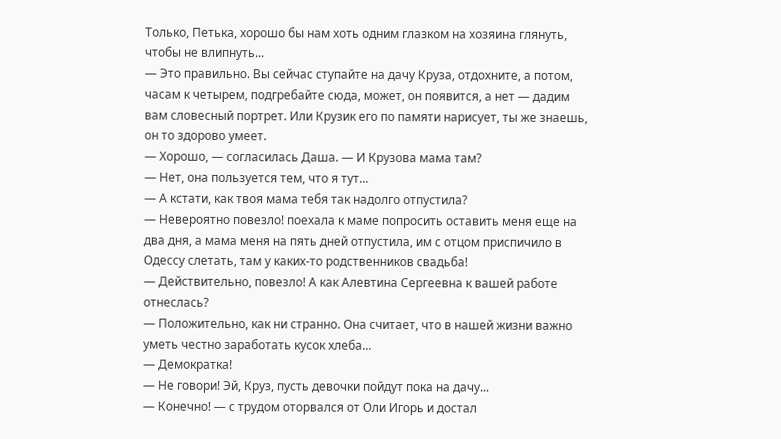Только, Петька, хорошо бы нам хоть одним глазком на хозяина глянуть, чтобы не влипнуть...
— Это правильно. Вы сейчас ступайте на дачу Круза, отдохните, а потом, часам к четырем, подгребайте сюда, может, он появится, а нет — дадим вам словесный портрет. Или Крузик его по памяти нарисует, ты же знаешь, он то здорово умеет.
— Хорошо, — согласилась Даша. — И Крузова мама там?
— Нет, она пользуется тем, что я тут...
— А кстати, как твоя мама тебя так надолго отпустила?
— Невероятно повезло! поехала к маме попросить оставить меня еще на два дня, а мама меня на пять дней отпустила, им с отцом приспичило в Одессу слетать, там у каких-то родственников свадьба!
— Действительно, повезло! А как Алевтина Сергеевна к вашей работе отнеслась?
— Положительно, как ни странно. Она считает, что в нашей жизни важно уметь честно заработать кусок хлеба...
— Демократка!
— Не говори! Эй, Круз, пусть девочки пойдут пока на дачу...
— Конечно! — с трудом оторвался от Оли Игорь и достал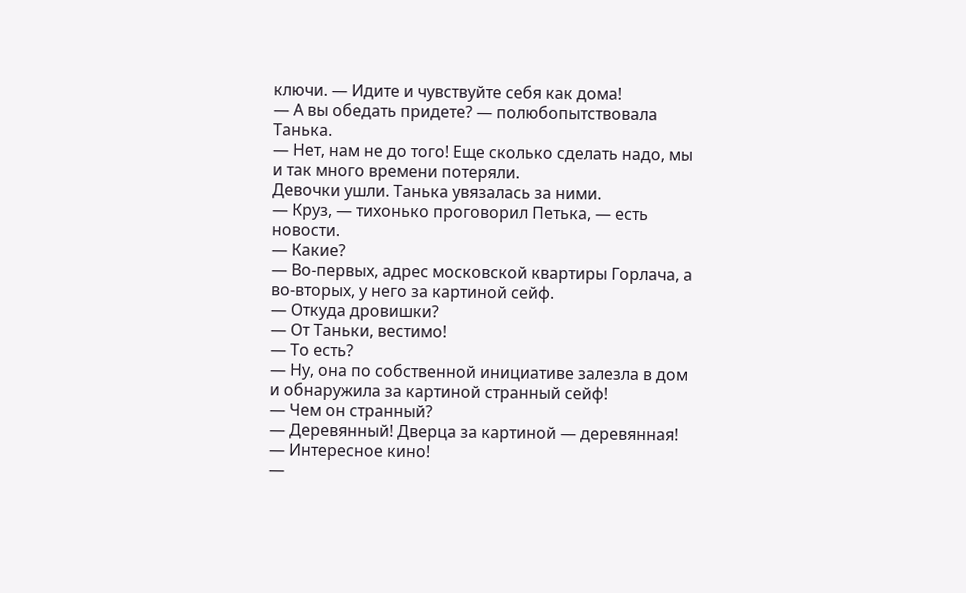ключи. — Идите и чувствуйте себя как дома!
— А вы обедать придете? — полюбопытствовала Танька.
— Нет, нам не до того! Еще сколько сделать надо, мы и так много времени потеряли.
Девочки ушли. Танька увязалась за ними.
— Круз, — тихонько проговорил Петька, — есть новости.
— Какие?
— Во-первых, адрес московской квартиры Горлача, а во-вторых, у него за картиной сейф.
— Откуда дровишки?
— От Таньки, вестимо!
— То есть?
— Ну, она по собственной инициативе залезла в дом и обнаружила за картиной странный сейф!
— Чем он странный?
— Деревянный! Дверца за картиной — деревянная!
— Интересное кино!
—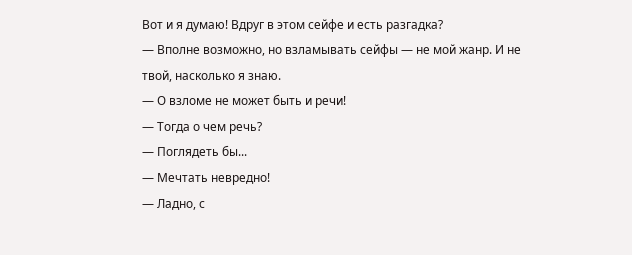Вот и я думаю! Вдруг в этом сейфе и есть разгадка?
— Вполне возможно, но взламывать сейфы — не мой жанр. И не твой, насколько я знаю.
— О взломе не может быть и речи!
— Тогда о чем речь?
— Поглядеть бы...
— Мечтать невредно!
— Ладно, с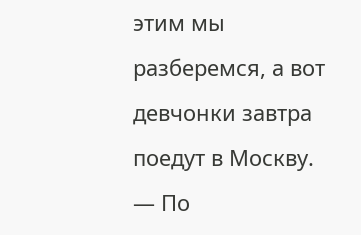этим мы разберемся, а вот девчонки завтра поедут в Москву.
— По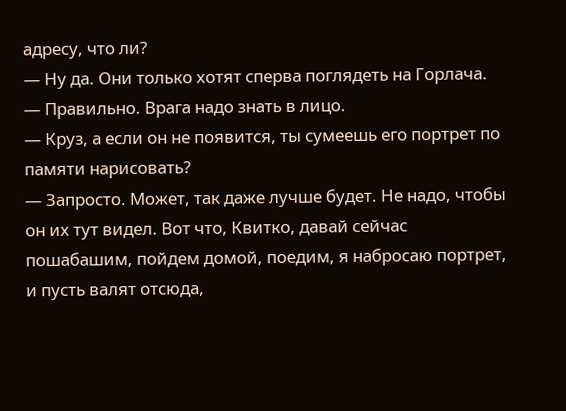адресу, что ли?
— Ну да. Они только хотят сперва поглядеть на Горлача.
— Правильно. Врага надо знать в лицо.
— Круз, а если он не появится, ты сумеешь его портрет по памяти нарисовать?
— Запросто. Может, так даже лучше будет. Не надо, чтобы он их тут видел. Вот что, Квитко, давай сейчас пошабашим, пойдем домой, поедим, я набросаю портрет, и пусть валят отсюда,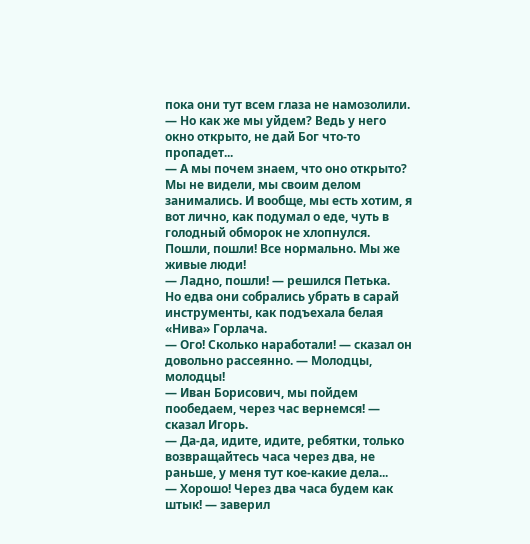пока они тут всем глаза не намозолили.
— Но как же мы уйдем? Ведь у него окно открыто, не дай Бог что-то пропадет...
— А мы почем знаем, что оно открыто? Мы не видели, мы своим делом занимались. И вообще, мы есть хотим, я вот лично, как подумал о еде, чуть в голодный обморок не хлопнулся. Пошли, пошли! Все нормально. Мы же живые люди!
— Ладно, пошли! — решился Петька.
Но едва они собрались убрать в сарай инструменты, как подъехала белая «Нива» Горлача.
— Ого! Сколько наработали! — сказал он довольно рассеянно. — Молодцы, молодцы!
— Иван Борисович, мы пойдем пообедаем, через час вернемся! — сказал Игорь.
— Да-да, идите, идите, ребятки, только возвращайтесь часа через два, не раньше, у меня тут кое-какие дела...
— Хорошо! Через два часа будем как штык! — заверил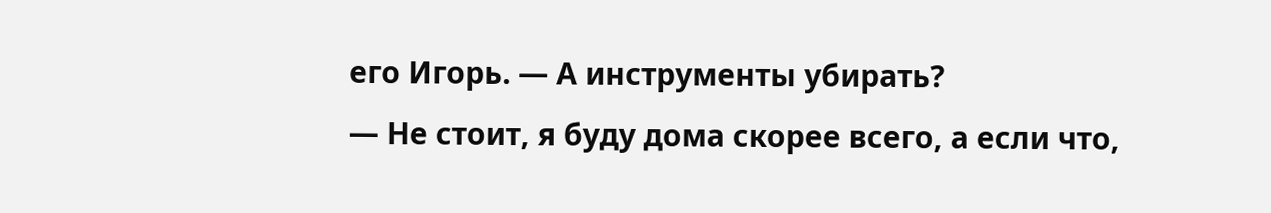его Игорь. — А инструменты убирать?
— Не стоит, я буду дома скорее всего, а если что,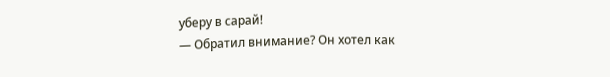уберу в сарай!
— Обратил внимание? Он хотел как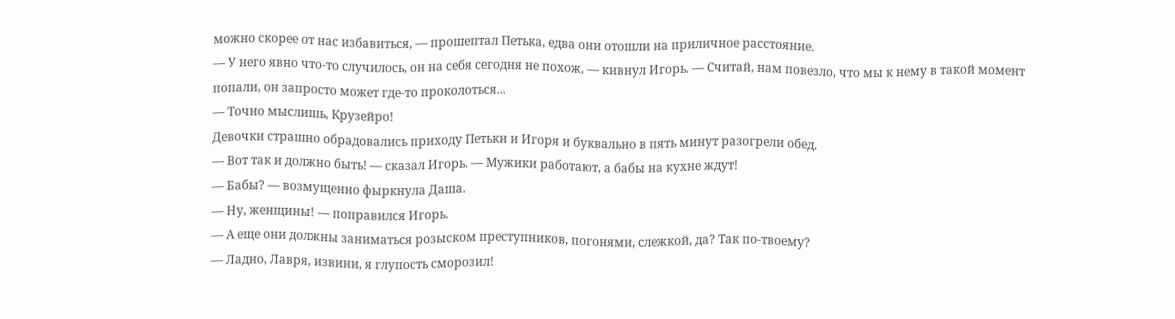можно скорее от нас избавиться, — прошептал Петька, едва они отошли на приличное расстояние.
— У него явно что-то случилось, он на себя сегодня не похож, — кивнул Игорь. — Считай, нам повезло, что мы к нему в такой момент попали, он запросто может где-то проколоться...
— Точно мыслишь, Крузейро!
Девочки страшно обрадовались приходу Петьки и Игоря и буквально в пять минут разогрели обед.
— Вот так и должно быть! — сказал Игорь. — Мужики работают, а бабы на кухне ждут!
— Бабы? — возмущенно фыркнула Даша.
— Ну, женщины! — поправился Игорь.
— А еще они должны заниматься розыском преступников, погонями, слежкой, да? Так по-твоему?
— Ладно, Лавря, извини, я глупость сморозил!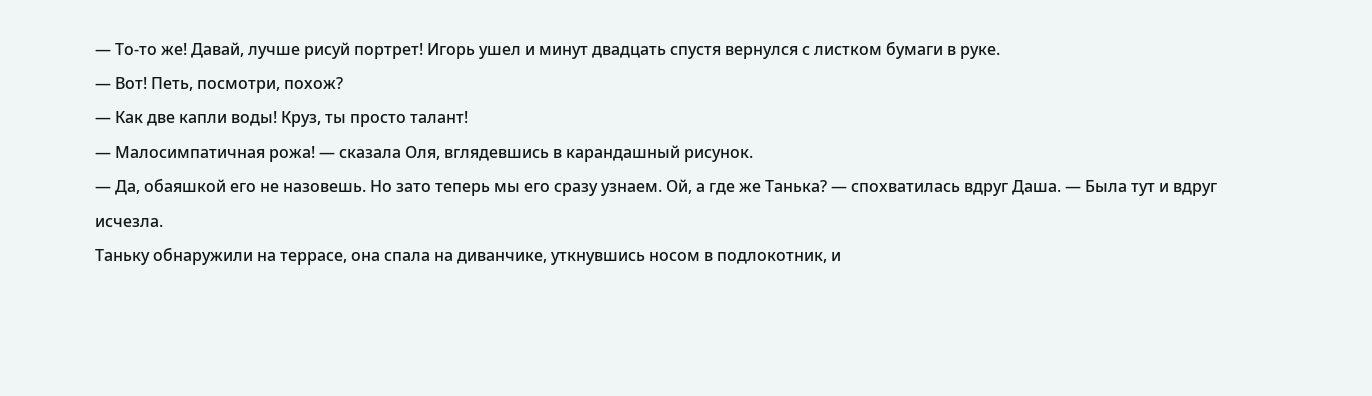— То-то же! Давай, лучше рисуй портрет! Игорь ушел и минут двадцать спустя вернулся с листком бумаги в руке.
— Вот! Петь, посмотри, похож?
— Как две капли воды! Круз, ты просто талант!
— Малосимпатичная рожа! — сказала Оля, вглядевшись в карандашный рисунок.
— Да, обаяшкой его не назовешь. Но зато теперь мы его сразу узнаем. Ой, а где же Танька? — спохватилась вдруг Даша. — Была тут и вдруг исчезла.
Таньку обнаружили на террасе, она спала на диванчике, уткнувшись носом в подлокотник, и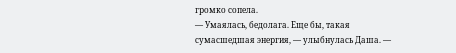громко сопела.
— Умаялась, бедолага. Еще бы, такая сумасшедшая энергия, — улыбнулась Даша. —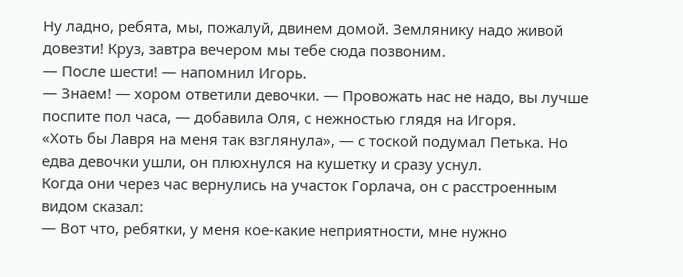Ну ладно, ребята, мы, пожалуй, двинем домой. Землянику надо живой довезти! Круз, завтра вечером мы тебе сюда позвоним.
— После шести! — напомнил Игорь.
— Знаем! — хором ответили девочки. — Провожать нас не надо, вы лучше поспите пол часа, — добавила Оля, с нежностью глядя на Игоря.
«Хоть бы Лавря на меня так взглянула», — с тоской подумал Петька. Но едва девочки ушли, он плюхнулся на кушетку и сразу уснул.
Когда они через час вернулись на участок Горлача, он с расстроенным видом сказал:
— Вот что, ребятки, у меня кое-какие неприятности, мне нужно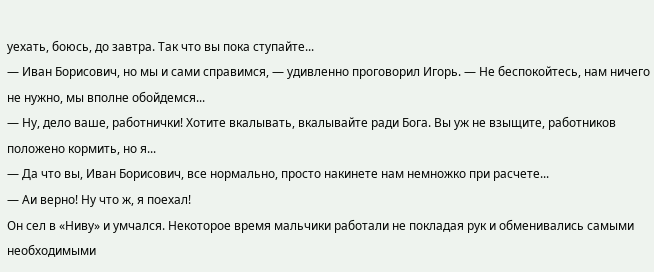уехать, боюсь, до завтра. Так что вы пока ступайте...
— Иван Борисович, но мы и сами справимся, — удивленно проговорил Игорь. — Не беспокойтесь, нам ничего не нужно, мы вполне обойдемся...
— Ну, дело ваше, работнички! Хотите вкалывать, вкалывайте ради Бога. Вы уж не взыщите, работников положено кормить, но я...
— Да что вы, Иван Борисович, все нормально, просто накинете нам немножко при расчете...
— Аи верно! Ну что ж, я поехал!
Он сел в «Ниву» и умчался. Некоторое время мальчики работали не покладая рук и обменивались самыми необходимыми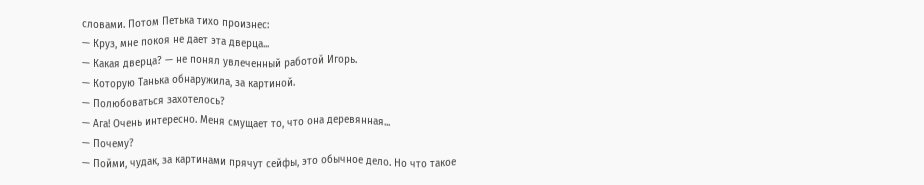словами. Потом Петька тихо произнес:
— Круз, мне покоя не дает эта дверца...
— Какая дверца? — не понял увлеченный работой Игорь.
— Которую Танька обнаружила, за картиной.
— Полюбоваться захотелось?
— Ага! Очень интересно. Меня смущает то, что она деревянная...
— Почему?
— Пойми, чудак, за картинами прячут сейфы, это обычное дело. Но что такое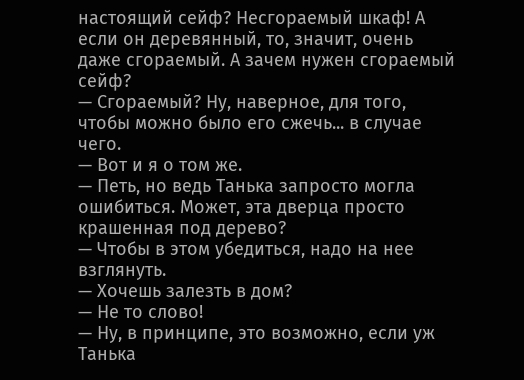настоящий сейф? Несгораемый шкаф! А если он деревянный, то, значит, очень даже сгораемый. А зачем нужен сгораемый сейф?
— Сгораемый? Ну, наверное, для того, чтобы можно было его сжечь... в случае чего.
— Вот и я о том же.
— Петь, но ведь Танька запросто могла ошибиться. Может, эта дверца просто крашенная под дерево?
— Чтобы в этом убедиться, надо на нее взглянуть.
— Хочешь залезть в дом?
— Не то слово!
— Ну, в принципе, это возможно, если уж Танька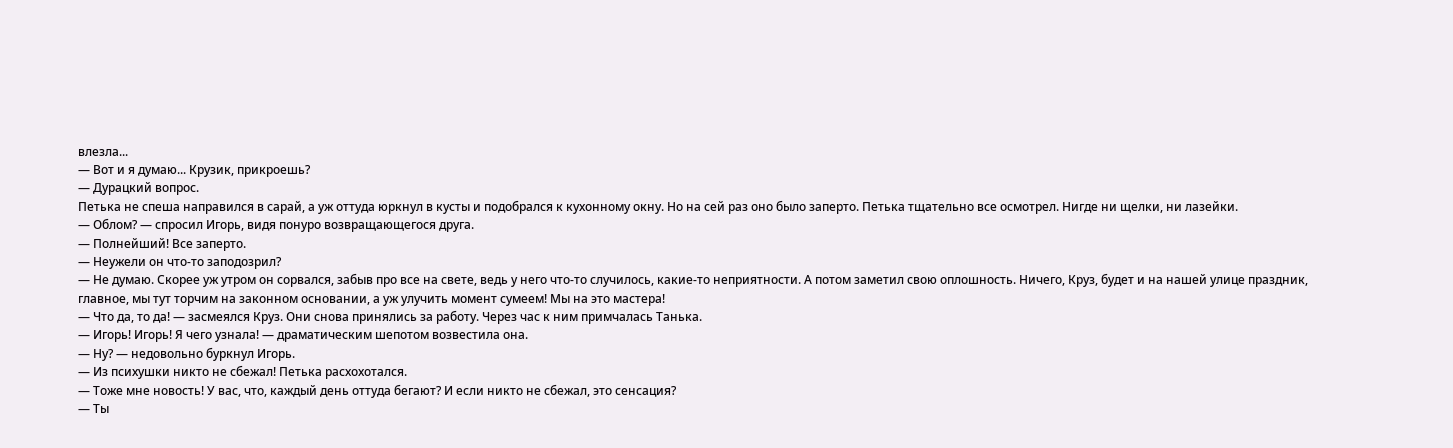влезла...
— Вот и я думаю... Крузик, прикроешь?
— Дурацкий вопрос.
Петька не спеша направился в сарай, а уж оттуда юркнул в кусты и подобрался к кухонному окну. Но на сей раз оно было заперто. Петька тщательно все осмотрел. Нигде ни щелки, ни лазейки.
— Облом? — спросил Игорь, видя понуро возвращающегося друга.
— Полнейший! Все заперто.
— Неужели он что-то заподозрил?
— Не думаю. Скорее уж утром он сорвался, забыв про все на свете, ведь у него что-то случилось, какие-то неприятности. А потом заметил свою оплошность. Ничего, Круз, будет и на нашей улице праздник, главное, мы тут торчим на законном основании, а уж улучить момент сумеем! Мы на это мастера!
— Что да, то да! — засмеялся Круз. Они снова принялись за работу. Через час к ним примчалась Танька.
— Игорь! Игорь! Я чего узнала! — драматическим шепотом возвестила она.
— Ну? — недовольно буркнул Игорь.
— Из психушки никто не сбежал! Петька расхохотался.
— Тоже мне новость! У вас, что, каждый день оттуда бегают? И если никто не сбежал, это сенсация?
— Ты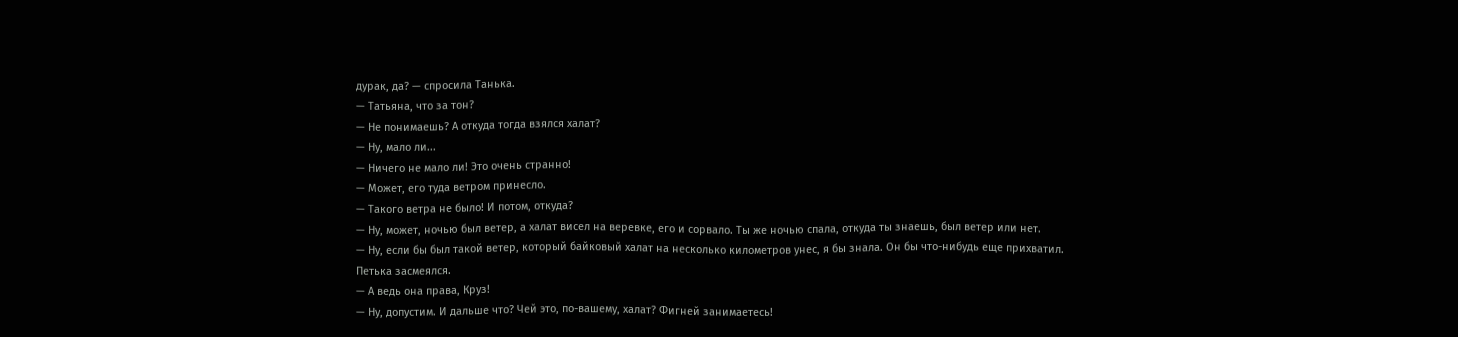дурак, да? — спросила Танька.
— Татьяна, что за тон?
— Не понимаешь? А откуда тогда взялся халат?
— Ну, мало ли...
— Ничего не мало ли! Это очень странно!
— Может, его туда ветром принесло.
— Такого ветра не было! И потом, откуда?
— Ну, может, ночью был ветер, а халат висел на веревке, его и сорвало. Ты же ночью спала, откуда ты знаешь, был ветер или нет.
— Ну, если бы был такой ветер, который байковый халат на несколько километров унес, я бы знала. Он бы что-нибудь еще прихватил.
Петька засмеялся.
— А ведь она права, Круз!
— Ну, допустим. И дальше что? Чей это, по-вашему, халат? Фигней занимаетесь!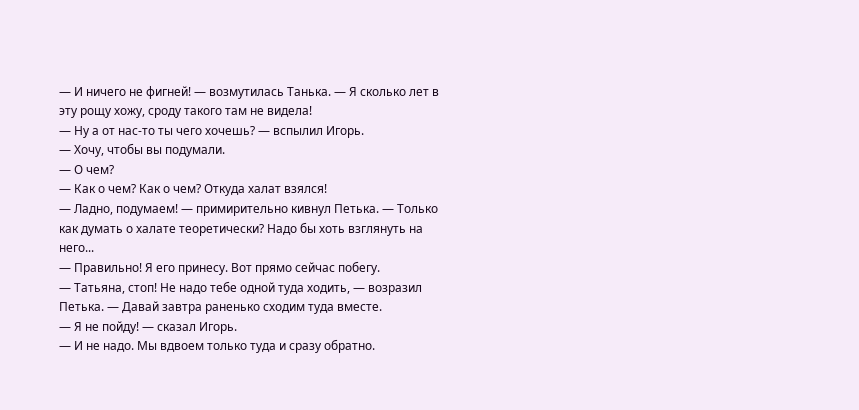— И ничего не фигней! — возмутилась Танька. — Я сколько лет в эту рощу хожу, сроду такого там не видела!
— Ну а от нас-то ты чего хочешь? — вспылил Игорь.
— Хочу, чтобы вы подумали.
— О чем?
— Как о чем? Как о чем? Откуда халат взялся!
— Ладно, подумаем! — примирительно кивнул Петька. — Только как думать о халате теоретически? Надо бы хоть взглянуть на него...
— Правильно! Я его принесу. Вот прямо сейчас побегу.
— Татьяна, стоп! Не надо тебе одной туда ходить, — возразил Петька. — Давай завтра раненько сходим туда вместе.
— Я не пойду! — сказал Игорь.
— И не надо. Мы вдвоем только туда и сразу обратно.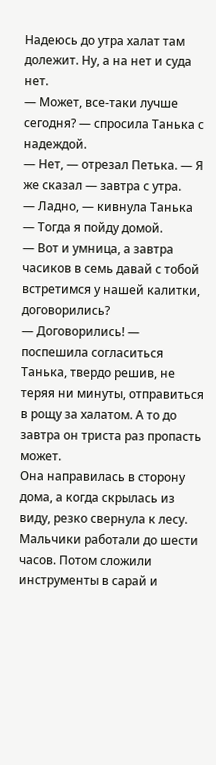Надеюсь до утра халат там долежит. Ну, а на нет и суда нет.
— Может, все-таки лучше сегодня? — спросила Танька с надеждой.
— Нет, — отрезал Петька. — Я же сказал — завтра с утра.
— Ладно, — кивнула Танька — Тогда я пойду домой.
— Вот и умница, а завтра часиков в семь давай с тобой встретимся у нашей калитки, договорились?
— Договорились! — поспешила согласиться Танька, твердо решив, не теряя ни минуты, отправиться в рощу за халатом. А то до завтра он триста раз пропасть может.
Она направилась в сторону дома, а когда скрылась из виду, резко свернула к лесу.
Мальчики работали до шести часов. Потом сложили инструменты в сарай и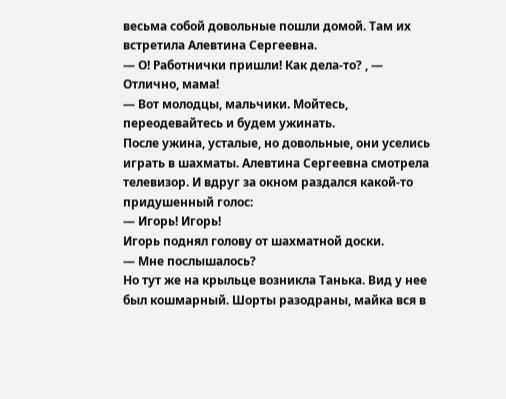весьма собой довольные пошли домой. Там их встретила Алевтина Сергеевна.
— О! Работнички пришли! Как дела-то? , — Отлично, мама!
— Вот молодцы, мальчики. Мойтесь, переодевайтесь и будем ужинать.
После ужина, усталые, но довольные, они уселись играть в шахматы. Алевтина Сергеевна смотрела телевизор. И вдруг за окном раздался какой-то придушенный голос:
— Игорь! Игорь!
Игорь поднял голову от шахматной доски.
— Мне послышалось?
Но тут же на крыльце возникла Танька. Вид у нее был кошмарный. Шорты разодраны, майка вся в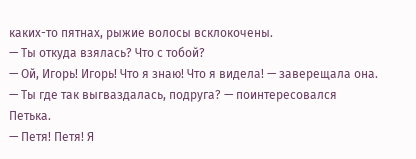каких-то пятнах, рыжие волосы всклокочены.
— Ты откуда взялась? Что с тобой?
— Ой, Игорь! Игорь! Что я знаю! Что я видела! — заверещала она.
— Ты где так выгваздалась, подруга? — поинтересовался Петька.
— Петя! Петя! Я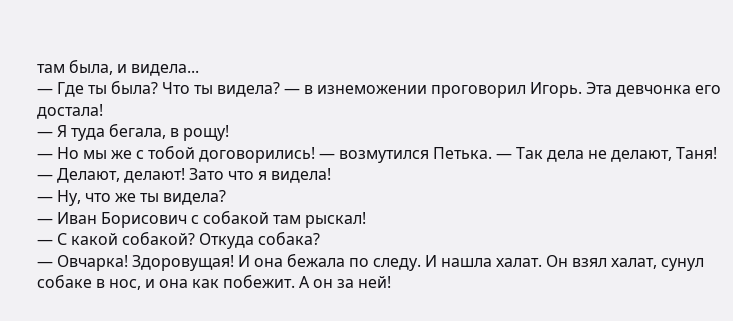там была, и видела...
— Где ты была? Что ты видела? — в изнеможении проговорил Игорь. Эта девчонка его достала!
— Я туда бегала, в рощу!
— Но мы же с тобой договорились! — возмутился Петька. — Так дела не делают, Таня!
— Делают, делают! Зато что я видела!
— Ну, что же ты видела?
— Иван Борисович с собакой там рыскал!
— С какой собакой? Откуда собака?
— Овчарка! Здоровущая! И она бежала по следу. И нашла халат. Он взял халат, сунул собаке в нос, и она как побежит. А он за ней!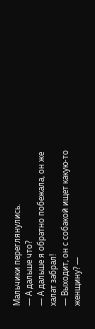Мальчики переглянулись.
— А дальше что?
— А дальше я обратно побежала, он же халат забрал!
— Выходит, он с собакой ищет какую-то женщину? —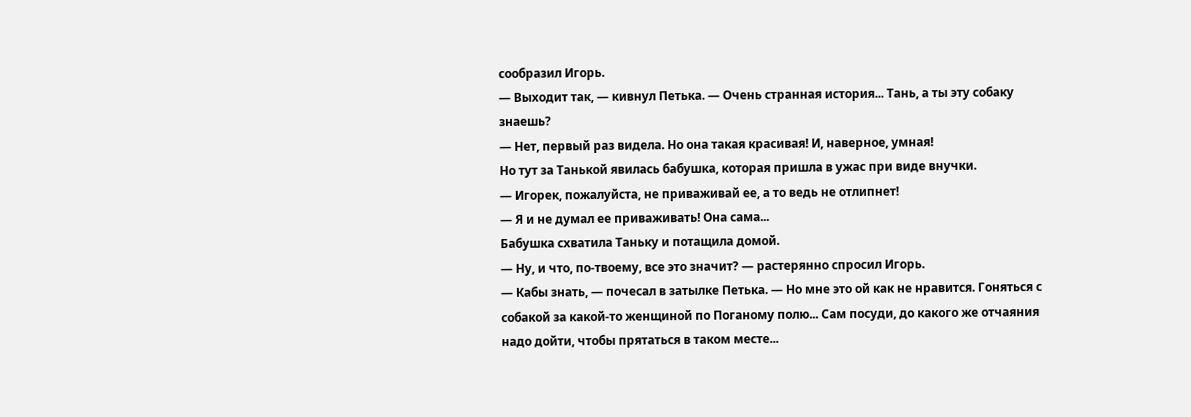сообразил Игорь.
— Выходит так, — кивнул Петька. — Очень странная история... Тань, а ты эту собаку знаешь?
— Нет, первый раз видела. Но она такая красивая! И, наверное, умная!
Но тут за Танькой явилась бабушка, которая пришла в ужас при виде внучки.
— Игорек, пожалуйста, не приваживай ее, а то ведь не отлипнет!
— Я и не думал ее приваживать! Она сама...
Бабушка схватила Таньку и потащила домой.
— Ну, и что, по-твоему, все это значит? — растерянно спросил Игорь.
— Кабы знать, — почесал в затылке Петька. — Но мне это ой как не нравится. Гоняться с собакой за какой-то женщиной по Поганому полю... Сам посуди, до какого же отчаяния надо дойти, чтобы прятаться в таком месте...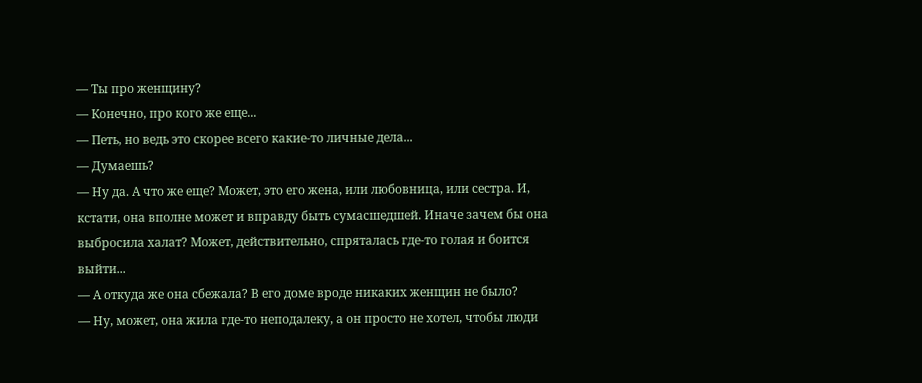— Ты про женщину?
— Конечно, про кого же еще...
— Петь, но ведь это скорее всего какие-то личные дела...
— Думаешь?
— Ну да. А что же еще? Может, это его жена, или любовница, или сестра. И, кстати, она вполне может и вправду быть сумасшедшей. Иначе зачем бы она выбросила халат? Может, действительно, спряталась где-то голая и боится выйти...
— А откуда же она сбежала? В его доме вроде никаких женщин не было?
— Ну, может, она жила где-то неподалеку, а он просто не хотел, чтобы люди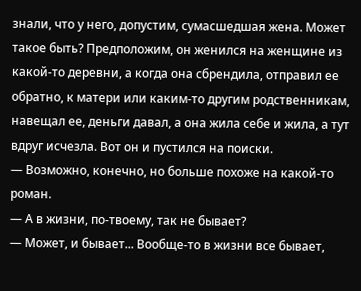знали, что у него, допустим, сумасшедшая жена. Может такое быть? Предположим, он женился на женщине из какой-то деревни, а когда она сбрендила, отправил ее обратно, к матери или каким-то другим родственникам, навещал ее, деньги давал, а она жила себе и жила, а тут вдруг исчезла. Вот он и пустился на поиски.
— Возможно, конечно, но больше похоже на какой-то роман.
— А в жизни, по-твоему, так не бывает?
— Может, и бывает... Вообще-то в жизни все бывает,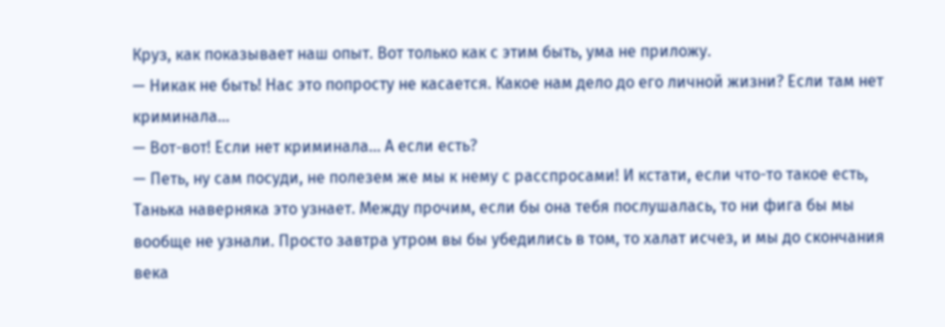Круз, как показывает наш опыт. Вот только как с этим быть, ума не приложу.
— Никак не быть! Нас это попросту не касается. Какое нам дело до его личной жизни? Если там нет криминала...
— Вот-вот! Если нет криминала... А если есть?
— Петь, ну сам посуди, не полезем же мы к нему с расспросами! И кстати, если что-то такое есть, Танька наверняка это узнает. Между прочим, если бы она тебя послушалась, то ни фига бы мы вообще не узнали. Просто завтра утром вы бы убедились в том, то халат исчез, и мы до скончания века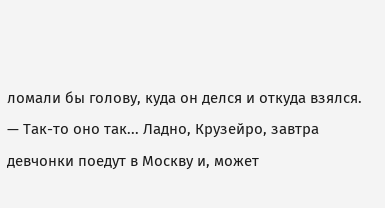ломали бы голову, куда он делся и откуда взялся.
— Так-то оно так... Ладно, Крузейро, завтра девчонки поедут в Москву и, может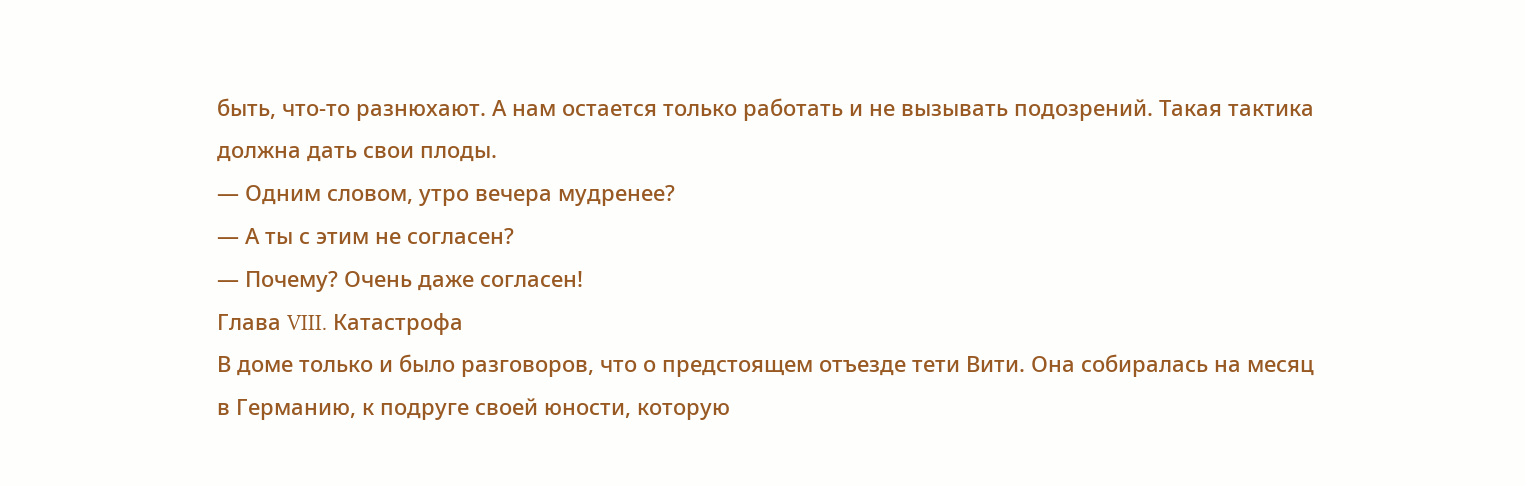быть, что-то разнюхают. А нам остается только работать и не вызывать подозрений. Такая тактика должна дать свои плоды.
— Одним словом, утро вечера мудренее?
— А ты с этим не согласен?
— Почему? Очень даже согласен!
Глава VIII. Катастрофа
В доме только и было разговоров, что о предстоящем отъезде тети Вити. Она собиралась на месяц в Германию, к подруге своей юности, которую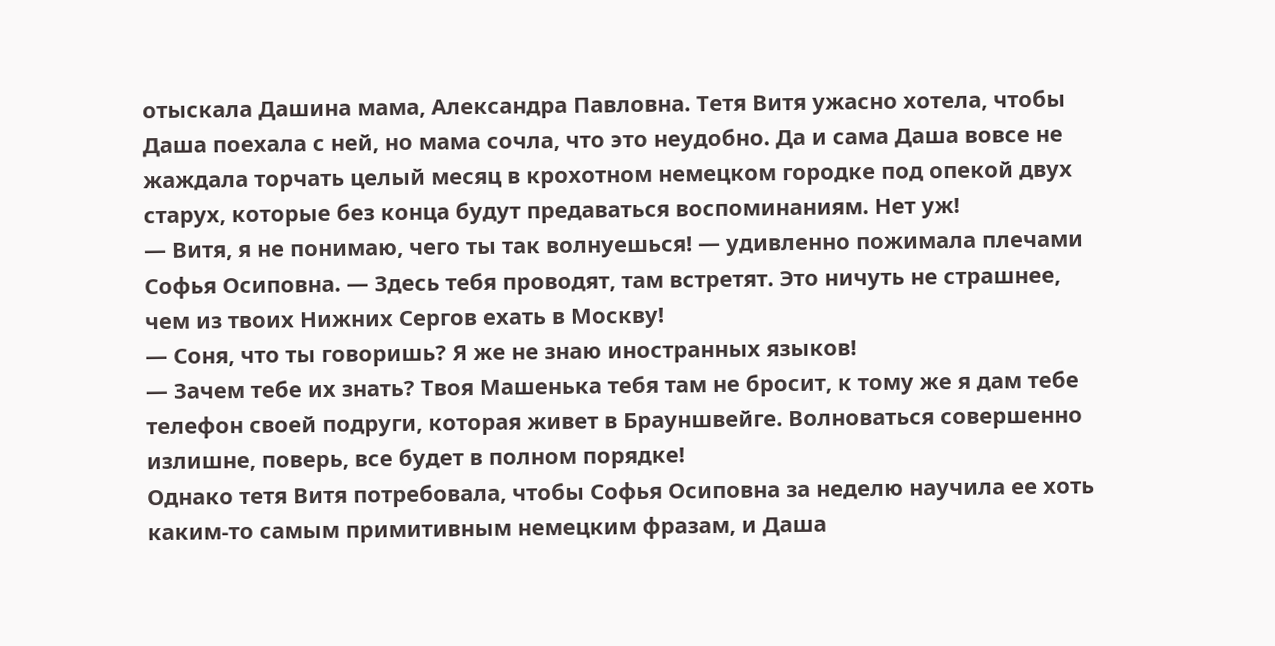отыскала Дашина мама, Александра Павловна. Тетя Витя ужасно хотела, чтобы Даша поехала с ней, но мама сочла, что это неудобно. Да и сама Даша вовсе не жаждала торчать целый месяц в крохотном немецком городке под опекой двух старух, которые без конца будут предаваться воспоминаниям. Нет уж!
— Витя, я не понимаю, чего ты так волнуешься! — удивленно пожимала плечами Софья Осиповна. — Здесь тебя проводят, там встретят. Это ничуть не страшнее, чем из твоих Нижних Сергов ехать в Москву!
— Соня, что ты говоришь? Я же не знаю иностранных языков!
— Зачем тебе их знать? Твоя Машенька тебя там не бросит, к тому же я дам тебе телефон своей подруги, которая живет в Брауншвейге. Волноваться совершенно излишне, поверь, все будет в полном порядке!
Однако тетя Витя потребовала, чтобы Софья Осиповна за неделю научила ее хоть каким-то самым примитивным немецким фразам, и Даша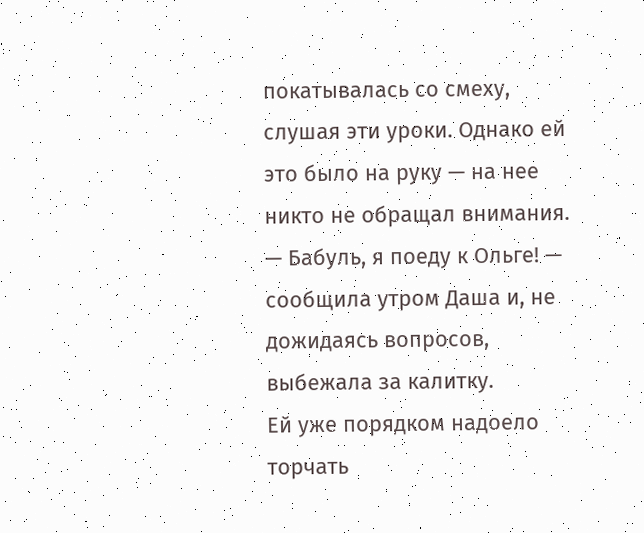покатывалась со смеху, слушая эти уроки. Однако ей это было на руку — на нее никто не обращал внимания.
— Бабуль, я поеду к Ольге! — сообщила утром Даша и, не дожидаясь вопросов, выбежала за калитку.
Ей уже порядком надоело торчать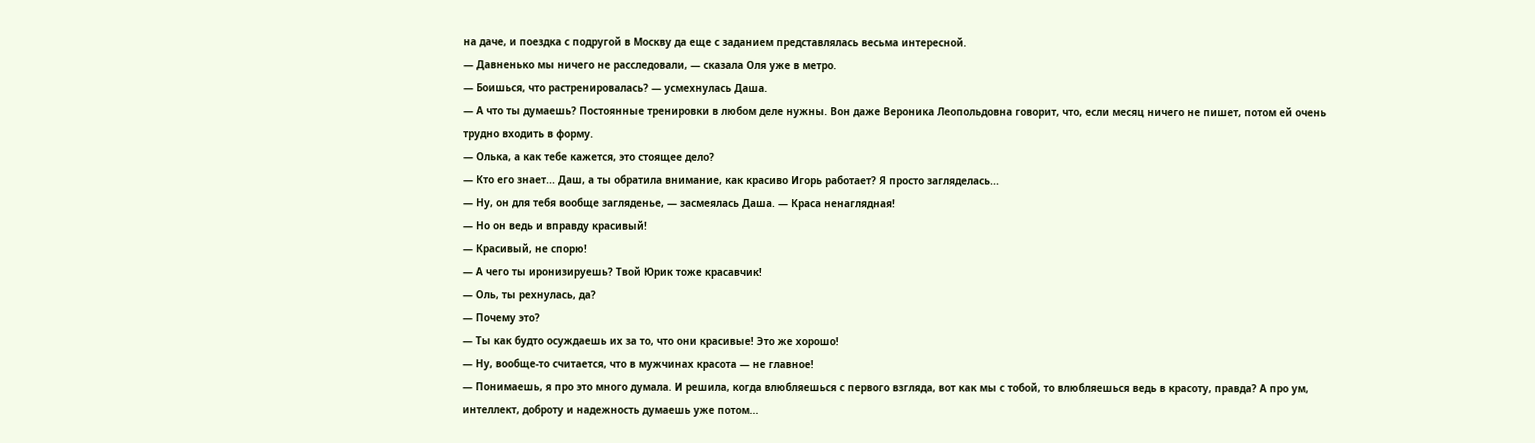на даче, и поездка с подругой в Москву да еще с заданием представлялась весьма интересной.
— Давненько мы ничего не расследовали, — сказала Оля уже в метро.
— Боишься, что растренировалась? — усмехнулась Даша.
— А что ты думаешь? Постоянные тренировки в любом деле нужны. Вон даже Вероника Леопольдовна говорит, что, если месяц ничего не пишет, потом ей очень трудно входить в форму.
— Олька, а как тебе кажется, это стоящее дело?
— Кто его знает... Даш, а ты обратила внимание, как красиво Игорь работает? Я просто загляделась...
— Ну, он для тебя вообще загляденье, — засмеялась Даша. — Краса ненаглядная!
— Но он ведь и вправду красивый!
— Красивый, не спорю!
— А чего ты иронизируешь? Твой Юрик тоже красавчик!
— Оль, ты рехнулась, да?
— Почему это?
— Ты как будто осуждаешь их за то, что они красивые! Это же хорошо!
— Ну, вообще-то считается, что в мужчинах красота — не главное!
— Понимаешь, я про это много думала. И решила, когда влюбляешься с первого взгляда, вот как мы с тобой, то влюбляешься ведь в красоту, правда? А про ум, интеллект, доброту и надежность думаешь уже потом...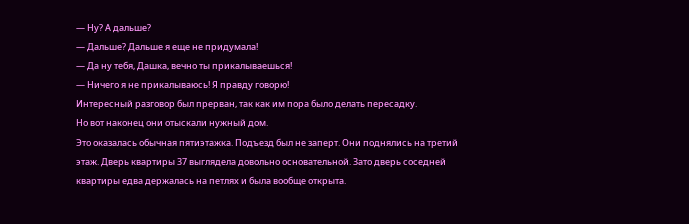— Ну? А дальше?
— Дальше? Дальше я еще не придумала!
— Да ну тебя, Дашка, вечно ты прикалываешься!
— Ничего я не прикалываюсь! Я правду говорю!
Интересный разговор был прерван, так как им пора было делать пересадку.
Но вот наконец они отыскали нужный дом.
Это оказалась обычная пятиэтажка. Подъезд был не заперт. Они поднялись на третий этаж. Дверь квартиры 37 выглядела довольно основательной. Зато дверь соседней квартиры едва держалась на петлях и была вообще открыта.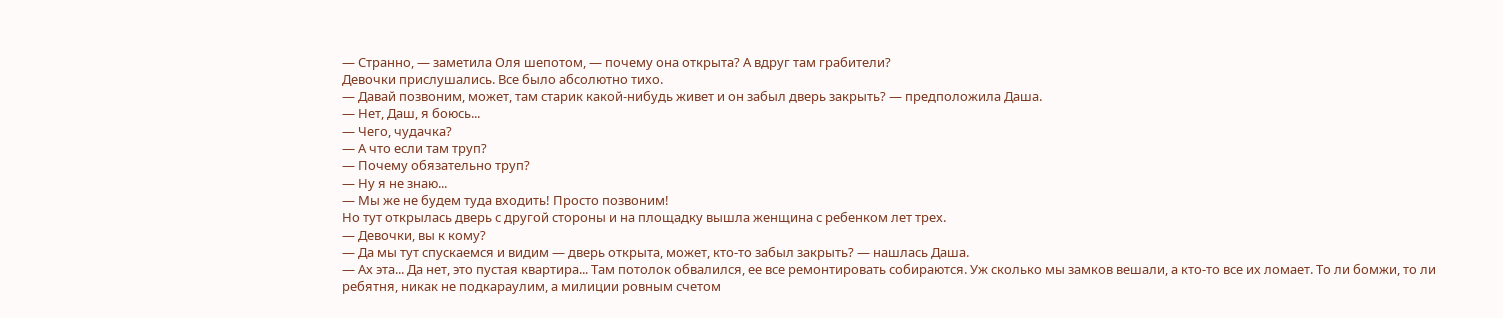— Странно, — заметила Оля шепотом, — почему она открыта? А вдруг там грабители?
Девочки прислушались. Все было абсолютно тихо.
— Давай позвоним, может, там старик какой-нибудь живет и он забыл дверь закрыть? — предположила Даша.
— Нет, Даш, я боюсь...
— Чего, чудачка?
— А что если там труп?
— Почему обязательно труп?
— Ну я не знаю...
— Мы же не будем туда входить! Просто позвоним!
Но тут открылась дверь с другой стороны и на площадку вышла женщина с ребенком лет трех.
— Девочки, вы к кому?
— Да мы тут спускаемся и видим — дверь открыта, может, кто-то забыл закрыть? — нашлась Даша.
— Ах эта... Да нет, это пустая квартира... Там потолок обвалился, ее все ремонтировать собираются. Уж сколько мы замков вешали, а кто-то все их ломает. То ли бомжи, то ли ребятня, никак не подкараулим, а милиции ровным счетом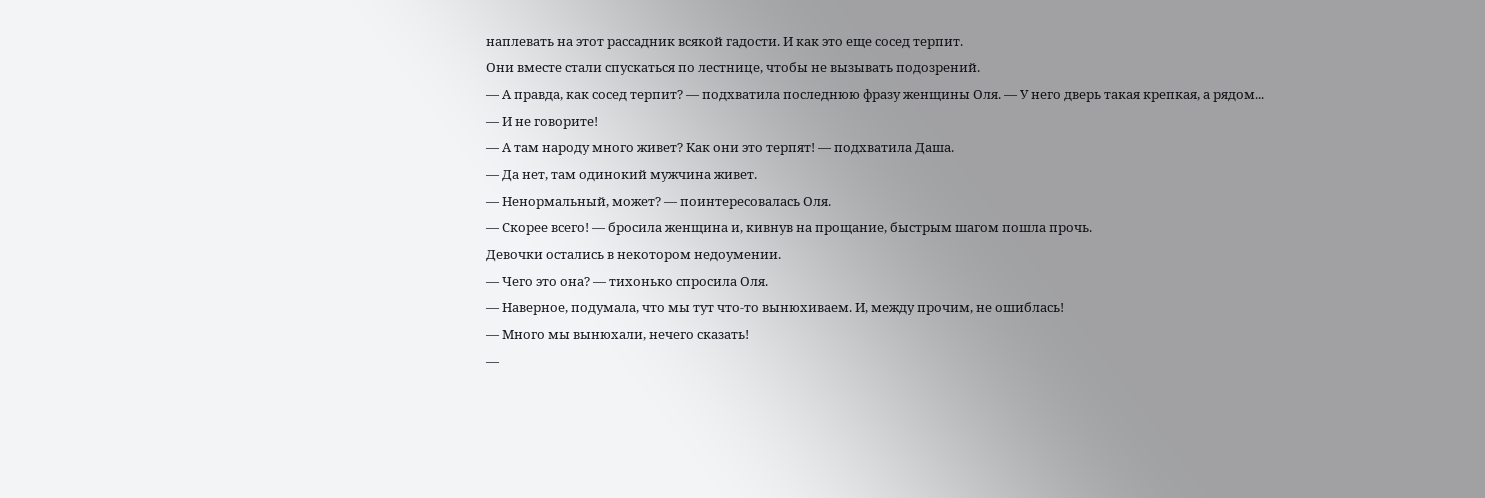наплевать на этот рассадник всякой гадости. И как это еще сосед терпит.
Они вместе стали спускаться по лестнице, чтобы не вызывать подозрений.
— А правда, как сосед терпит? — подхватила последнюю фразу женщины Оля. — У него дверь такая крепкая, а рядом...
— И не говорите!
— А там народу много живет? Как они это терпят! — подхватила Даша.
— Да нет, там одинокий мужчина живет.
— Ненормальный, может? — поинтересовалась Оля.
— Скорее всего! — бросила женщина и, кивнув на прощание, быстрым шагом пошла прочь.
Девочки остались в некотором недоумении.
— Чего это она? — тихонько спросила Оля.
— Наверное, подумала, что мы тут что-то вынюхиваем. И, между прочим, не ошиблась!
— Много мы вынюхали, нечего сказать!
—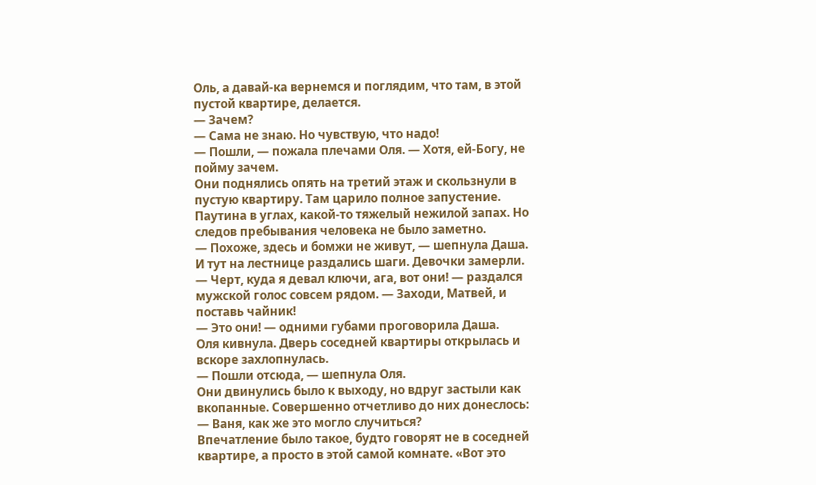Оль, а давай-ка вернемся и поглядим, что там, в этой пустой квартире, делается.
— Зачем?
— Сама не знаю. Но чувствую, что надо!
— Пошли, — пожала плечами Оля. — Хотя, ей-Богу, не пойму зачем.
Они поднялись опять на третий этаж и скользнули в пустую квартиру. Там царило полное запустение. Паутина в углах, какой-то тяжелый нежилой запах. Но следов пребывания человека не было заметно.
— Похоже, здесь и бомжи не живут, — шепнула Даша.
И тут на лестнице раздались шаги. Девочки замерли.
— Черт, куда я девал ключи, ага, вот они! — раздался мужской голос совсем рядом. — Заходи, Матвей, и поставь чайник!
— Это они! — одними губами проговорила Даша.
Оля кивнула. Дверь соседней квартиры открылась и вскоре захлопнулась.
— Пошли отсюда, — шепнула Оля.
Они двинулись было к выходу, но вдруг застыли как вкопанные. Совершенно отчетливо до них донеслось:
— Ваня, как же это могло случиться?
Впечатление было такое, будто говорят не в соседней квартире, а просто в этой самой комнате. «Вот это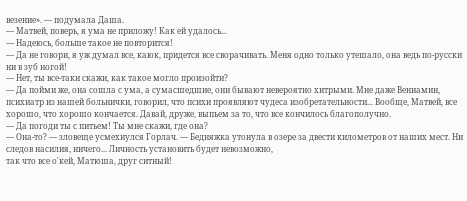везение». — подумала Даша.
— Матвей, поверь, я ума не приложу! Как ей удалось...
— Надеюсь, больше такое не повторится!
— Да не говори, я уж думал все, каюк, придется все сворачивать. Меня одно только утешало, она ведь по-русски ни в зуб ногой!
— Нет, ты все-таки скажи, как такое могло произойти?
— Да пойми же, она сошла с ума, а сумасшедшие, они бывают невероятно хитрыми. Мне даже Вениамин, психиатр из нашей больнички, говорил, что психи проявляют чудеса изобретательности... Вообще, Матвей, все хорошо, что хорошо кончается. Давай, друже, выпьем за то, что все кончилось благополучно.
— Да погоди ты с питьем! Ты мне скажи, где она?
— Она-то? — зловеще усмехнулся Горлач. — Бедняжка утонула в озере за двести километров от наших мест. Ни следов насилия, ничего... Личность установить будет невозможно,
так что все о'кей, Матюша, друг ситный!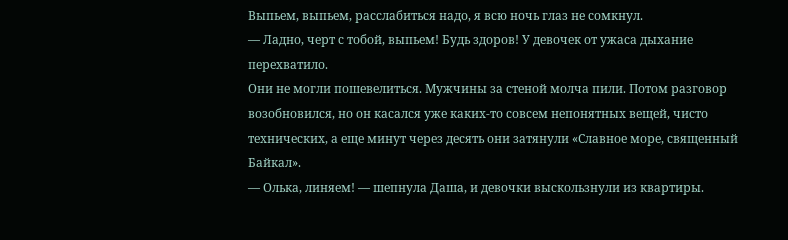Выпьем, выпьем, расслабиться надо, я всю ночь глаз не сомкнул.
— Ладно, черт с тобой, выпьем! Будь здоров! У девочек от ужаса дыхание перехватило.
Они не могли пошевелиться. Мужчины за стеной молча пили. Потом разговор возобновился, но он касался уже каких-то совсем непонятных вещей, чисто технических, а еще минут через десять они затянули «Славное море, священный Байкал».
— Олька, линяем! — шепнула Даша, и девочки выскользнули из квартиры.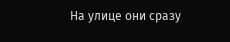На улице они сразу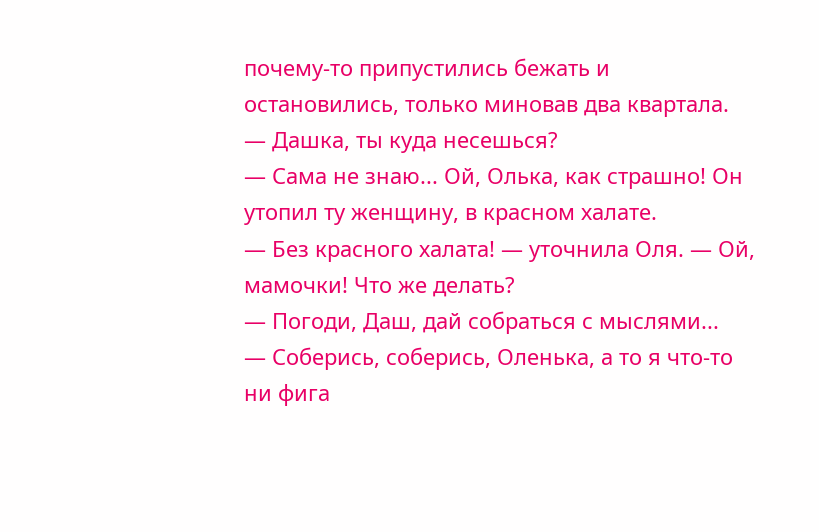почему-то припустились бежать и остановились, только миновав два квартала.
— Дашка, ты куда несешься?
— Сама не знаю... Ой, Олька, как страшно! Он утопил ту женщину, в красном халате.
— Без красного халата! — уточнила Оля. — Ой, мамочки! Что же делать?
— Погоди, Даш, дай собраться с мыслями...
— Соберись, соберись, Оленька, а то я что-то ни фига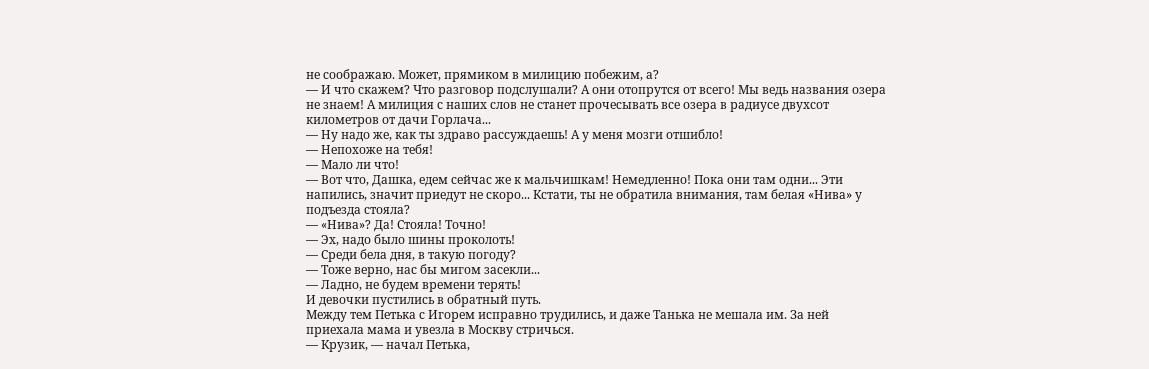не соображаю. Может, прямиком в милицию побежим, а?
— И что скажем? Что разговор подслушали? А они отопрутся от всего! Мы ведь названия озера не знаем! А милиция с наших слов не станет прочесывать все озера в радиусе двухсот километров от дачи Горлача...
— Ну надо же, как ты здраво рассуждаешь! А у меня мозги отшибло!
— Непохоже на тебя!
— Мало ли что!
— Вот что, Дашка, едем сейчас же к мальчишкам! Немедленно! Пока они там одни... Эти напились, значит приедут не скоро... Кстати, ты не обратила внимания, там белая «Нива» у подъезда стояла?
— «Нива»? Да! Стояла! Точно!
— Эх, надо было шины проколоть!
— Среди бела дня, в такую погоду?
— Тоже верно, нас бы мигом засекли...
— Ладно, не будем времени терять!
И девочки пустились в обратный путь.
Между тем Петька с Игорем исправно трудились, и даже Танька не мешала им. За ней приехала мама и увезла в Москву стричься.
— Крузик, — начал Петька,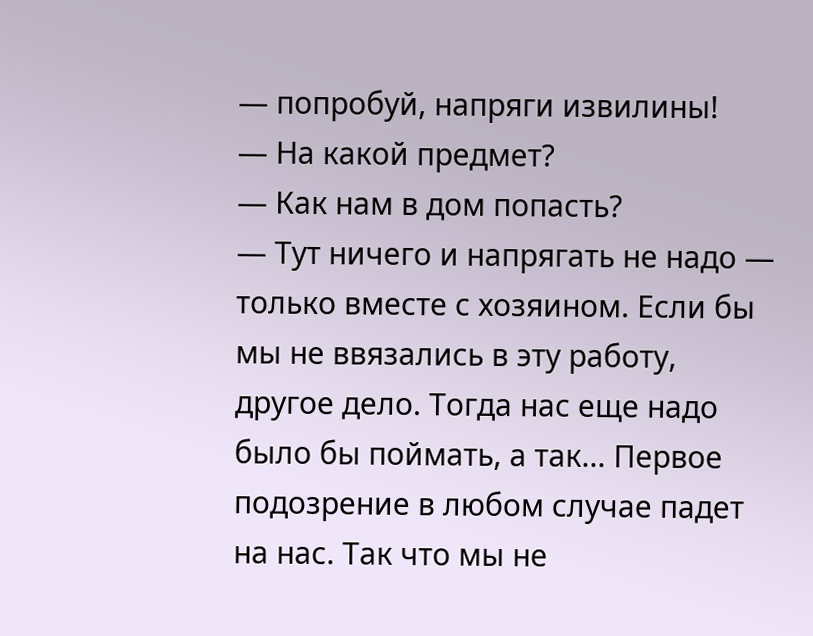— попробуй, напряги извилины!
— На какой предмет?
— Как нам в дом попасть?
— Тут ничего и напрягать не надо — только вместе с хозяином. Если бы мы не ввязались в эту работу, другое дело. Тогда нас еще надо было бы поймать, а так... Первое подозрение в любом случае падет на нас. Так что мы не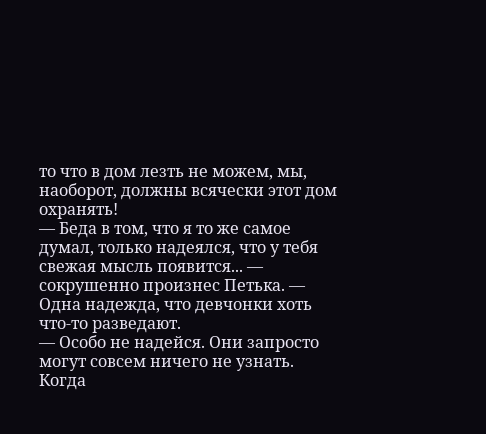то что в дом лезть не можем, мы, наоборот, должны всячески этот дом охранять!
— Беда в том, что я то же самое думал, только надеялся, что у тебя свежая мысль появится... — сокрушенно произнес Петька. — Одна надежда, что девчонки хоть что-то разведают.
— Особо не надейся. Они запросто могут совсем ничего не узнать.
Когда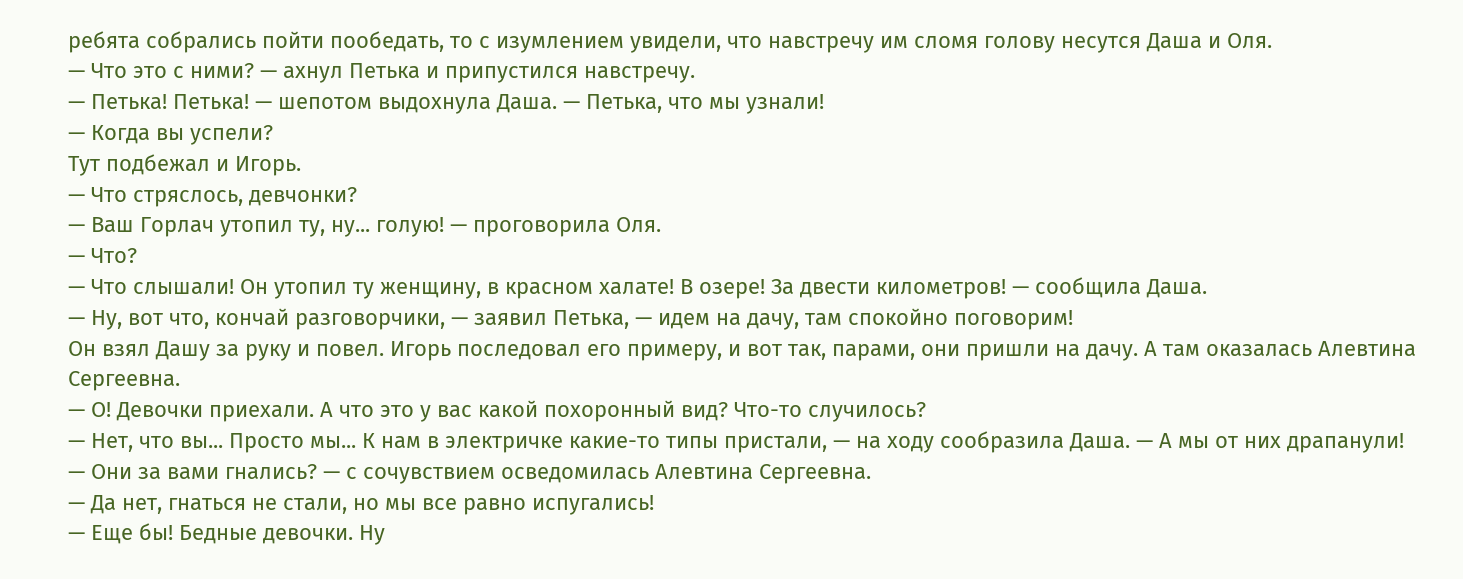ребята собрались пойти пообедать, то с изумлением увидели, что навстречу им сломя голову несутся Даша и Оля.
— Что это с ними? — ахнул Петька и припустился навстречу.
— Петька! Петька! — шепотом выдохнула Даша. — Петька, что мы узнали!
— Когда вы успели?
Тут подбежал и Игорь.
— Что стряслось, девчонки?
— Ваш Горлач утопил ту, ну... голую! — проговорила Оля.
— Что?
— Что слышали! Он утопил ту женщину, в красном халате! В озере! За двести километров! — сообщила Даша.
— Ну, вот что, кончай разговорчики, — заявил Петька, — идем на дачу, там спокойно поговорим!
Он взял Дашу за руку и повел. Игорь последовал его примеру, и вот так, парами, они пришли на дачу. А там оказалась Алевтина Сергеевна.
— О! Девочки приехали. А что это у вас какой похоронный вид? Что-то случилось?
— Нет, что вы... Просто мы... К нам в электричке какие-то типы пристали, — на ходу сообразила Даша. — А мы от них драпанули!
— Они за вами гнались? — с сочувствием осведомилась Алевтина Сергеевна.
— Да нет, гнаться не стали, но мы все равно испугались!
— Еще бы! Бедные девочки. Ну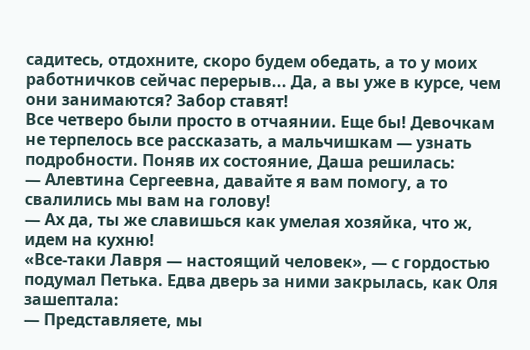садитесь, отдохните, скоро будем обедать, а то у моих работничков сейчас перерыв... Да, а вы уже в курсе, чем они занимаются? Забор ставят!
Все четверо были просто в отчаянии. Еще бы! Девочкам не терпелось все рассказать, а мальчишкам — узнать подробности. Поняв их состояние, Даша решилась:
— Алевтина Сергеевна, давайте я вам помогу, а то свалились мы вам на голову!
— Ах да, ты же славишься как умелая хозяйка, что ж, идем на кухню!
«Все-таки Лавря — настоящий человек», — с гордостью подумал Петька. Едва дверь за ними закрылась, как Оля зашептала:
— Представляете, мы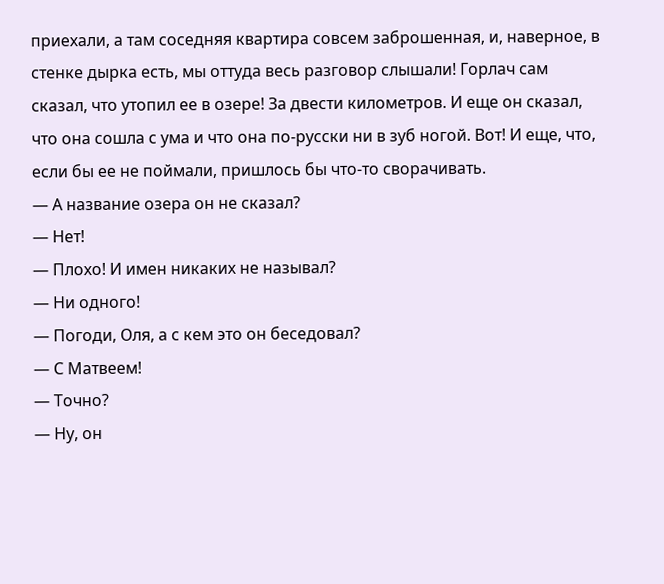приехали, а там соседняя квартира совсем заброшенная, и, наверное, в стенке дырка есть, мы оттуда весь разговор слышали! Горлач сам сказал, что утопил ее в озере! За двести километров. И еще он сказал, что она сошла с ума и что она по-русски ни в зуб ногой. Вот! И еще, что, если бы ее не поймали, пришлось бы что-то сворачивать.
— А название озера он не сказал?
— Нет!
— Плохо! И имен никаких не называл?
— Ни одного!
— Погоди, Оля, а с кем это он беседовал?
— С Матвеем!
— Точно?
— Ну, он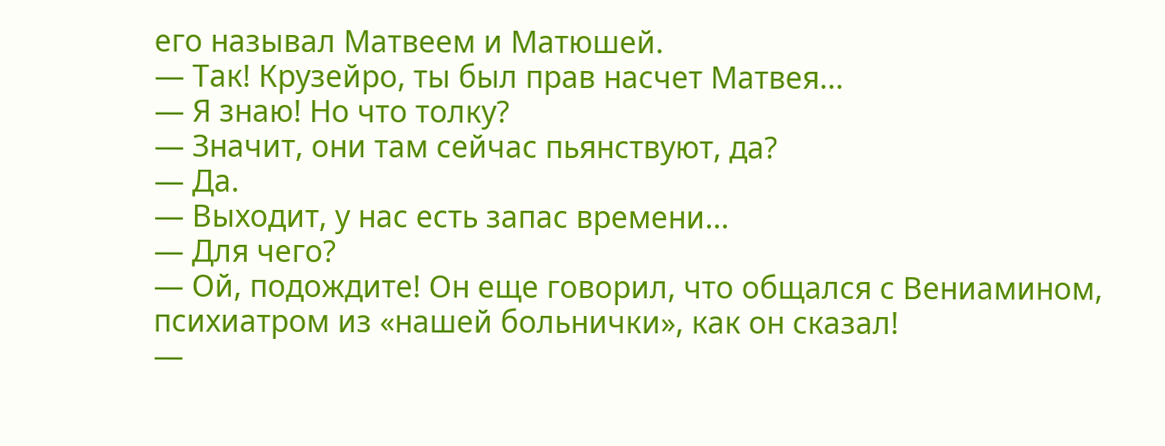его называл Матвеем и Матюшей.
— Так! Крузейро, ты был прав насчет Матвея...
— Я знаю! Но что толку?
— Значит, они там сейчас пьянствуют, да?
— Да.
— Выходит, у нас есть запас времени...
— Для чего?
— Ой, подождите! Он еще говорил, что общался с Вениамином, психиатром из «нашей больнички», как он сказал!
—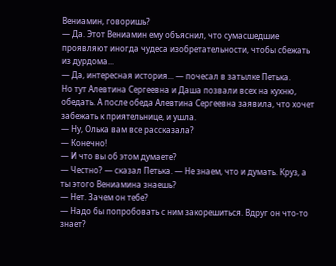Вениамин, говоришь?
— Да. Этот Вениамин ему объяснил, что сумасшедшие проявляют иногда чудеса изобретательности, чтобы сбежать из дурдома...
— Да, интересная история... — почесал в затылке Петька.
Но тут Алевтина Сергеевна и Даша позвали всех на кухню, обедать. А после обеда Алевтина Сергеевна заявила, что хочет забежать к приятельнице, и ушла.
— Ну, Олька вам все рассказала?
— Конечно!
— И что вы об этом думаете?
— Честно? — сказал Петька. — Не знаем, что и думать. Круз, а ты этого Вениамина знаешь?
— Нет. Зачем он тебе?
— Надо бы попробовать с ним закорешиться. Вдруг он что-то знает?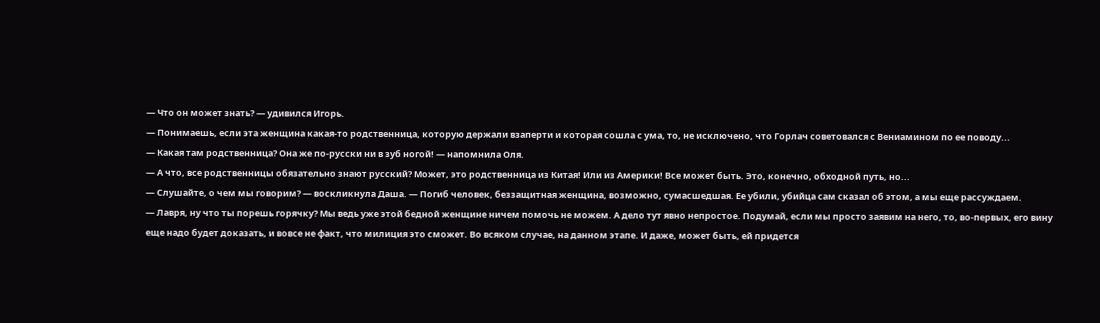— Что он может знать? — удивился Игорь.
— Понимаешь, если эта женщина какая-то родственница, которую держали взаперти и которая сошла с ума, то, не исключено, что Горлач советовался с Вениамином по ее поводу...
— Какая там родственница? Она же по-русски ни в зуб ногой! — напомнила Оля.
— А что, все родственницы обязательно знают русский? Может, это родственница из Китая! Или из Америки! Все может быть. Это, конечно, обходной путь, но...
— Слушайте, о чем мы говорим? — воскликнула Даша. — Погиб человек, беззащитная женщина, возможно, сумасшедшая. Ее убили, убийца сам сказал об этом, а мы еще рассуждаем.
— Лавря, ну что ты порешь горячку? Мы ведь уже этой бедной женщине ничем помочь не можем. А дело тут явно непростое. Подумай, если мы просто заявим на него, то, во-первых, его вину еще надо будет доказать, и вовсе не факт, что милиция это сможет. Во всяком случае, на данном этапе. И даже, может быть, ей придется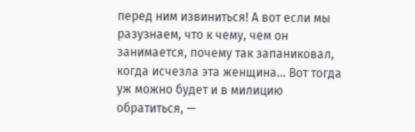перед ним извиниться! А вот если мы разузнаем, что к чему, чем он занимается, почему так запаниковал, когда исчезла эта женщина... Вот тогда уж можно будет и в милицию обратиться, —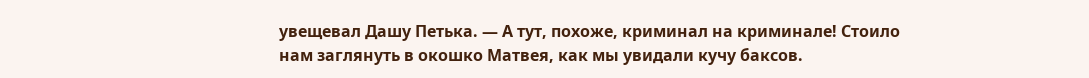увещевал Дашу Петька. — А тут, похоже, криминал на криминале! Стоило нам заглянуть в окошко Матвея, как мы увидали кучу баксов.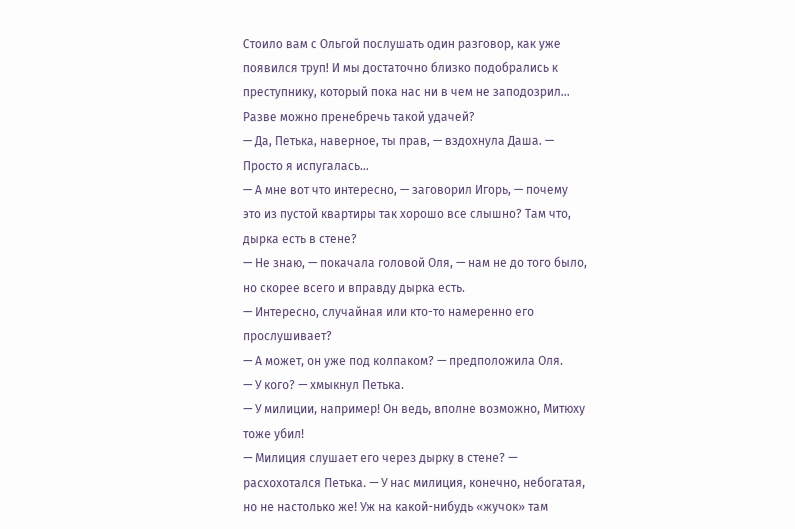Стоило вам с Ольгой послушать один разговор, как уже появился труп! И мы достаточно близко подобрались к преступнику, который пока нас ни в чем не заподозрил... Разве можно пренебречь такой удачей?
— Да, Петька, наверное, ты прав, — вздохнула Даша. — Просто я испугалась...
— А мне вот что интересно, — заговорил Игорь, — почему это из пустой квартиры так хорошо все слышно? Там что, дырка есть в стене?
— Не знаю, — покачала головой Оля, — нам не до того было, но скорее всего и вправду дырка есть.
— Интересно, случайная или кто-то намеренно его прослушивает?
— А может, он уже под колпаком? — предположила Оля.
— У кого? — хмыкнул Петька.
— У милиции, например! Он ведь, вполне возможно, Митюху тоже убил!
— Милиция слушает его через дырку в стене? — расхохотался Петька. — У нас милиция, конечно, небогатая, но не настолько же! Уж на какой-нибудь «жучок» там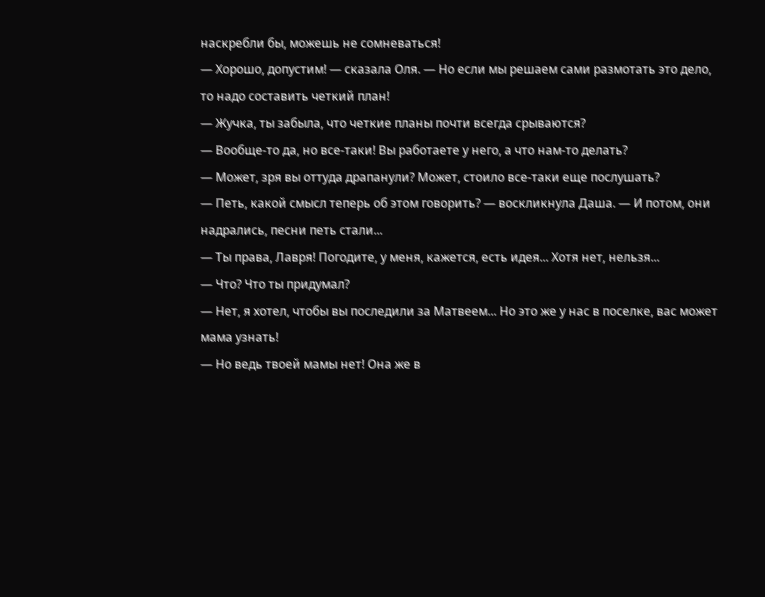наскребли бы, можешь не сомневаться!
— Хорошо, допустим! — сказала Оля. — Но если мы решаем сами размотать это дело, то надо составить четкий план!
— Жучка, ты забыла, что четкие планы почти всегда срываются?
— Вообще-то да, но все-таки! Вы работаете у него, а что нам-то делать?
— Может, зря вы оттуда драпанули? Может, стоило все-таки еще послушать?
— Петь, какой смысл теперь об этом говорить? — воскликнула Даша. — И потом, они надрались, песни петь стали...
— Ты права, Лавря! Погодите, у меня, кажется, есть идея... Хотя нет, нельзя...
— Что? Что ты придумал?
— Нет, я хотел, чтобы вы последили за Матвеем... Но это же у нас в поселке, вас может мама узнать!
— Но ведь твоей мамы нет! Она же в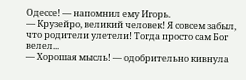Одессе! — напомнил ему Игорь.
— Крузейро, великий человек! Я совсем забыл, что родители улетели! Тогда просто сам Бог велел...
— Хорошая мысль! — одобрительно кивнула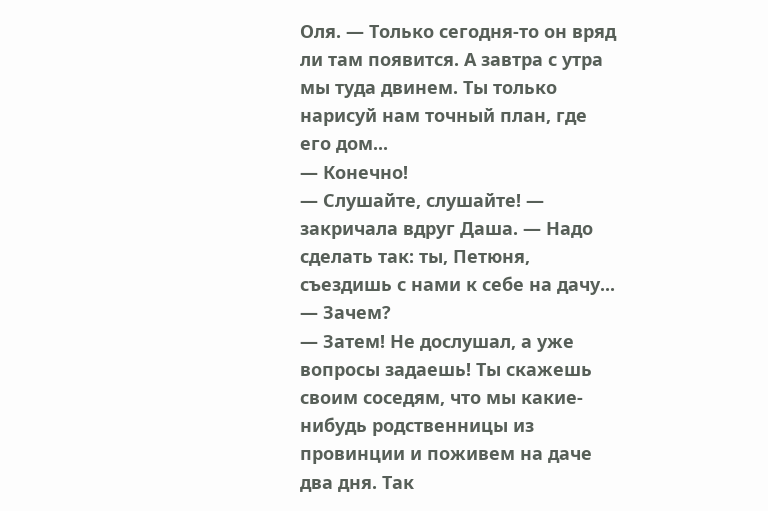Оля. — Только сегодня-то он вряд ли там появится. А завтра с утра мы туда двинем. Ты только нарисуй нам точный план, где его дом...
— Конечно!
— Слушайте, слушайте! — закричала вдруг Даша. — Надо сделать так: ты, Петюня, съездишь с нами к себе на дачу...
— Зачем?
— Затем! Не дослушал, а уже вопросы задаешь! Ты скажешь своим соседям, что мы какие-нибудь родственницы из провинции и поживем на даче два дня. Так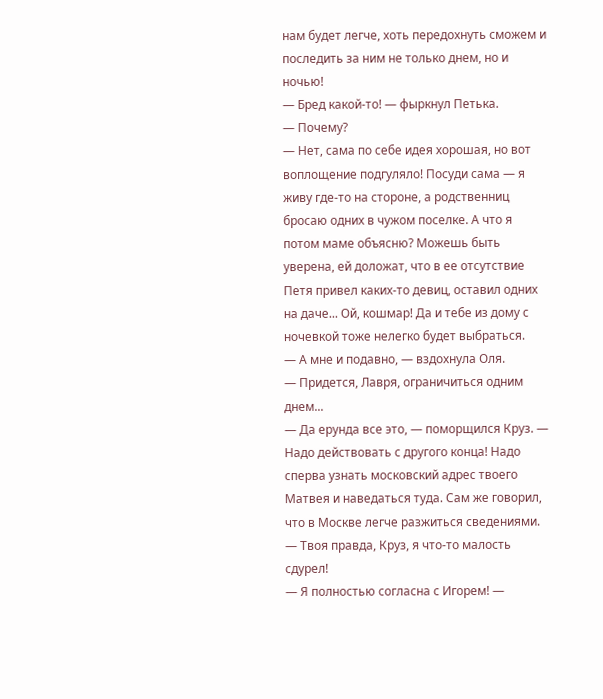нам будет легче, хоть передохнуть сможем и последить за ним не только днем, но и ночью!
— Бред какой-то! — фыркнул Петька.
— Почему?
— Нет, сама по себе идея хорошая, но вот воплощение подгуляло! Посуди сама — я живу где-то на стороне, а родственниц бросаю одних в чужом поселке. А что я потом маме объясню? Можешь быть уверена, ей доложат, что в ее отсутствие Петя привел каких-то девиц, оставил одних на даче... Ой, кошмар! Да и тебе из дому с ночевкой тоже нелегко будет выбраться.
— А мне и подавно, — вздохнула Оля.
— Придется, Лавря, ограничиться одним днем...
— Да ерунда все это, — поморщился Круз. — Надо действовать с другого конца! Надо сперва узнать московский адрес твоего Матвея и наведаться туда. Сам же говорил, что в Москве легче разжиться сведениями.
— Твоя правда, Круз, я что-то малость сдурел!
— Я полностью согласна с Игорем! —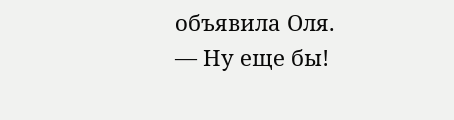объявила Оля.
— Ну еще бы!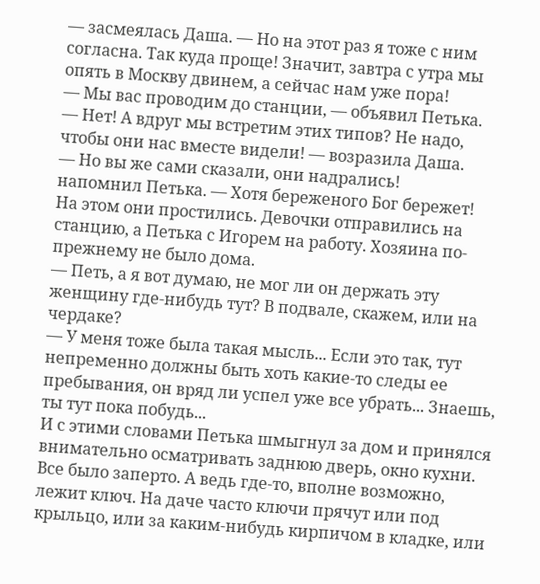— засмеялась Даша. — Но на этот раз я тоже с ним согласна. Так куда проще! Значит, завтра с утра мы опять в Москву двинем, а сейчас нам уже пора!
— Мы вас проводим до станции, — объявил Петька.
— Нет! А вдруг мы встретим этих типов? Не надо, чтобы они нас вместе видели! — возразила Даша.
— Но вы же сами сказали, они надрались!
напомнил Петька. — Хотя береженого Бог бережет!
На этом они простились. Девочки отправились на станцию, а Петька с Игорем на работу. Хозяина по-прежнему не было дома.
— Петь, а я вот думаю, не мог ли он держать эту женщину где-нибудь тут? В подвале, скажем, или на чердаке?
— У меня тоже была такая мысль... Если это так, тут непременно должны быть хоть какие-то следы ее пребывания, он вряд ли успел уже все убрать... Знаешь, ты тут пока побудь...
И с этими словами Петька шмыгнул за дом и принялся внимательно осматривать заднюю дверь, окно кухни. Все было заперто. А ведь где-то, вполне возможно, лежит ключ. На даче часто ключи прячут или под крыльцо, или за каким-нибудь кирпичом в кладке, или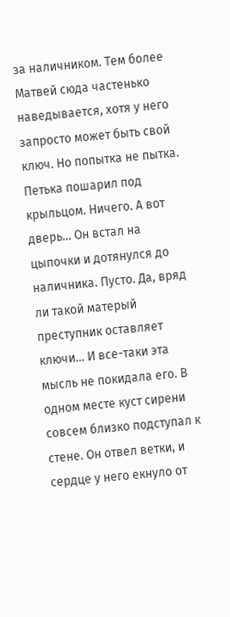за наличником. Тем более Матвей сюда частенько наведывается, хотя у него запросто может быть свой ключ. Но попытка не пытка. Петька пошарил под крыльцом. Ничего. А вот дверь... Он встал на цыпочки и дотянулся до наличника. Пусто. Да, вряд ли такой матерый преступник оставляет ключи... И все-таки эта мысль не покидала его. В одном месте куст сирени совсем близко подступал к стене. Он отвел ветки, и сердце у него екнуло от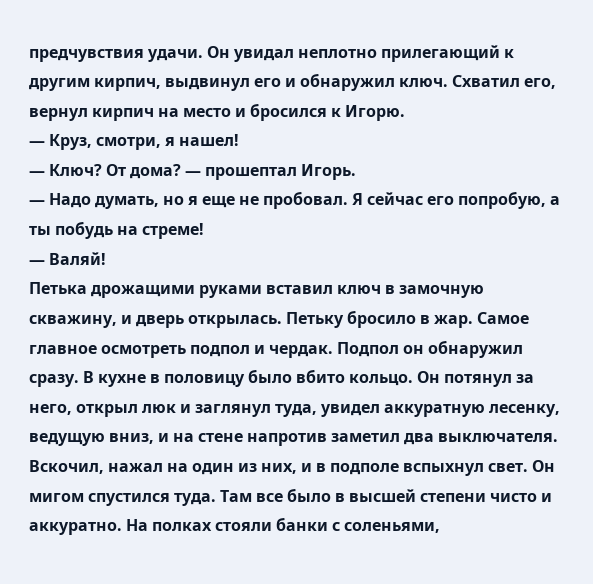предчувствия удачи. Он увидал неплотно прилегающий к другим кирпич, выдвинул его и обнаружил ключ. Схватил его, вернул кирпич на место и бросился к Игорю.
— Круз, смотри, я нашел!
— Ключ? От дома? — прошептал Игорь.
— Надо думать, но я еще не пробовал. Я сейчас его попробую, а ты побудь на стреме!
— Валяй!
Петька дрожащими руками вставил ключ в замочную скважину, и дверь открылась. Петьку бросило в жар. Самое главное осмотреть подпол и чердак. Подпол он обнаружил сразу. В кухне в половицу было вбито кольцо. Он потянул за него, открыл люк и заглянул туда, увидел аккуратную лесенку, ведущую вниз, и на стене напротив заметил два выключателя. Вскочил, нажал на один из них, и в подполе вспыхнул свет. Он мигом спустился туда. Там все было в высшей степени чисто и аккуратно. На полках стояли банки с соленьями,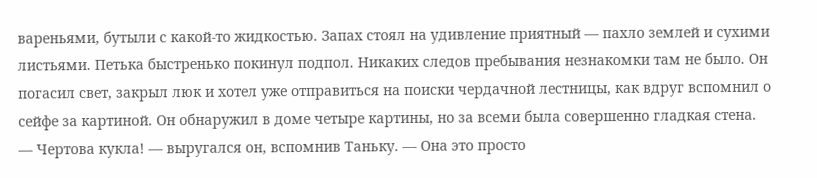вареньями, бутыли с какой-то жидкостью. Запах стоял на удивление приятный — пахло землей и сухими листьями. Петька быстренько покинул подпол. Никаких следов пребывания незнакомки там не было. Он погасил свет, закрыл люк и хотел уже отправиться на поиски чердачной лестницы, как вдруг вспомнил о сейфе за картиной. Он обнаружил в доме четыре картины, но за всеми была совершенно гладкая стена.
— Чертова кукла! — выругался он, вспомнив Таньку. — Она это просто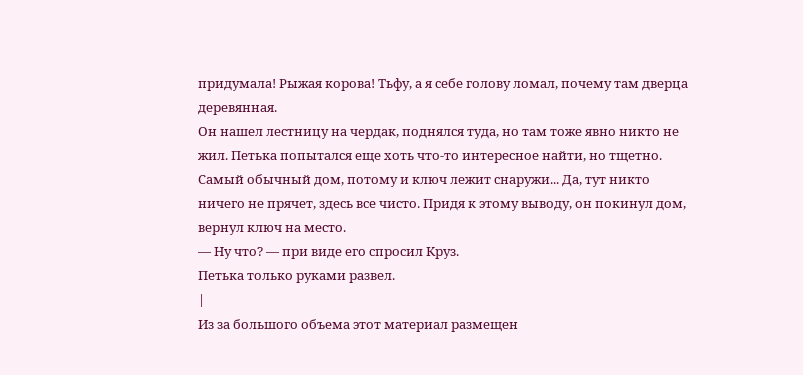придумала! Рыжая корова! Тьфу, а я себе голову ломал, почему там дверца деревянная.
Он нашел лестницу на чердак, поднялся туда, но там тоже явно никто не жил. Петька попытался еще хоть что-то интересное найти, но тщетно. Самый обычный дом, потому и ключ лежит снаружи... Да, тут никто ничего не прячет, здесь все чисто. Придя к этому выводу, он покинул дом, вернул ключ на место.
— Ну что? — при виде его спросил Круз.
Петька только руками развел.
|
Из за большого объема этот материал размещен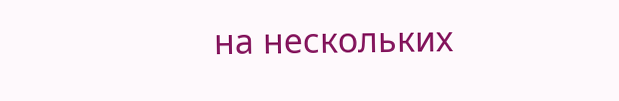на нескольких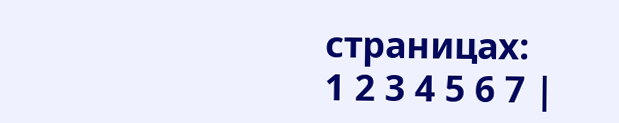страницах:
1 2 3 4 5 6 7 |